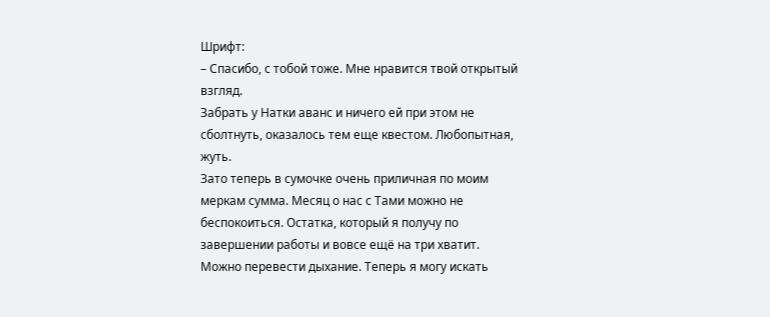Шрифт:
– Спасибо, с тобой тоже. Мне нравится твой открытый взгляд.
Забрать у Натки аванс и ничего ей при этом не сболтнуть, оказалось тем еще квестом. Любопытная, жуть.
Зато теперь в сумочке очень приличная по моим меркам сумма. Месяц о нас с Тами можно не беспокоиться. Остатка, который я получу по завершении работы и вовсе ещё на три хватит.
Можно перевести дыхание. Теперь я могу искать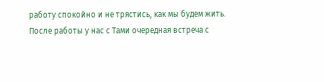работу спокойно и не трястись, как мы будем жить.
После работы у нас с Тами очередная встреча с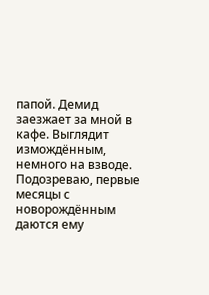папой. Демид заезжает за мной в кафе. Выглядит измождённым, немного на взводе. Подозреваю, первые месяцы с новорождённым даются ему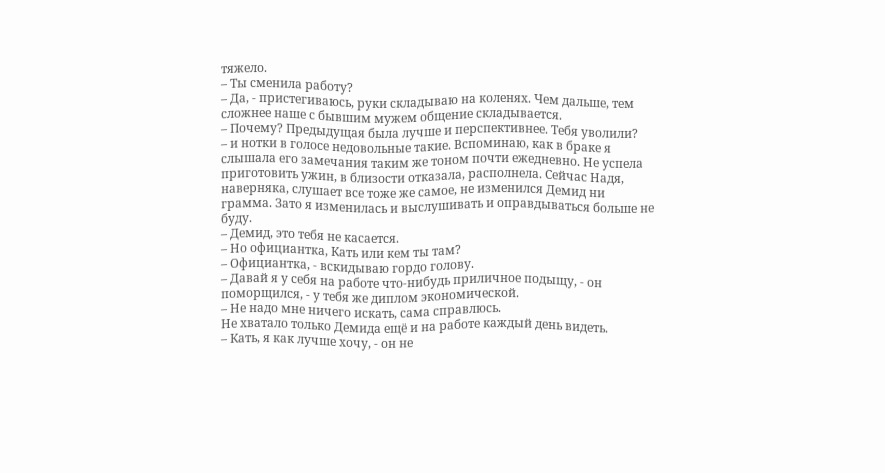тяжело.
– Ты сменила работу?
– Да, - пристегиваюсь, руки складываю на коленях. Чем дальше, тем сложнее наше с бывшим мужем общение складывается.
– Почему? Предыдущая была лучше и перспективнее. Тебя уволили?
– и нотки в голосе недовольные такие. Вспоминаю, как в браке я слышала его замечания таким же тоном почти ежедневно. Не успела приготовить ужин, в близости отказала, располнела. Сейчас Надя, наверняка, слушает все тоже же самое, не изменился Демид ни грамма. Зато я изменилась и выслушивать и оправдываться больше не буду.
– Демид, это тебя не касается.
– Но официантка, Кать или кем ты там?
– Официантка, - вскидываю гордо голову.
– Давай я у себя на работе что-нибудь приличное подыщу, - он поморщился, - у тебя же диплом экономической.
– Не надо мне ничего искать, сама справлюсь.
Не хватало только Демида ещё и на работе каждый день видеть.
– Кать, я как лучше хочу, - он не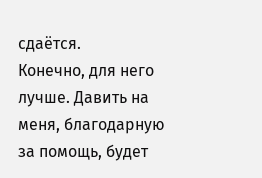сдаётся.
Конечно, для него лучше. Давить на меня, благодарную за помощь, будет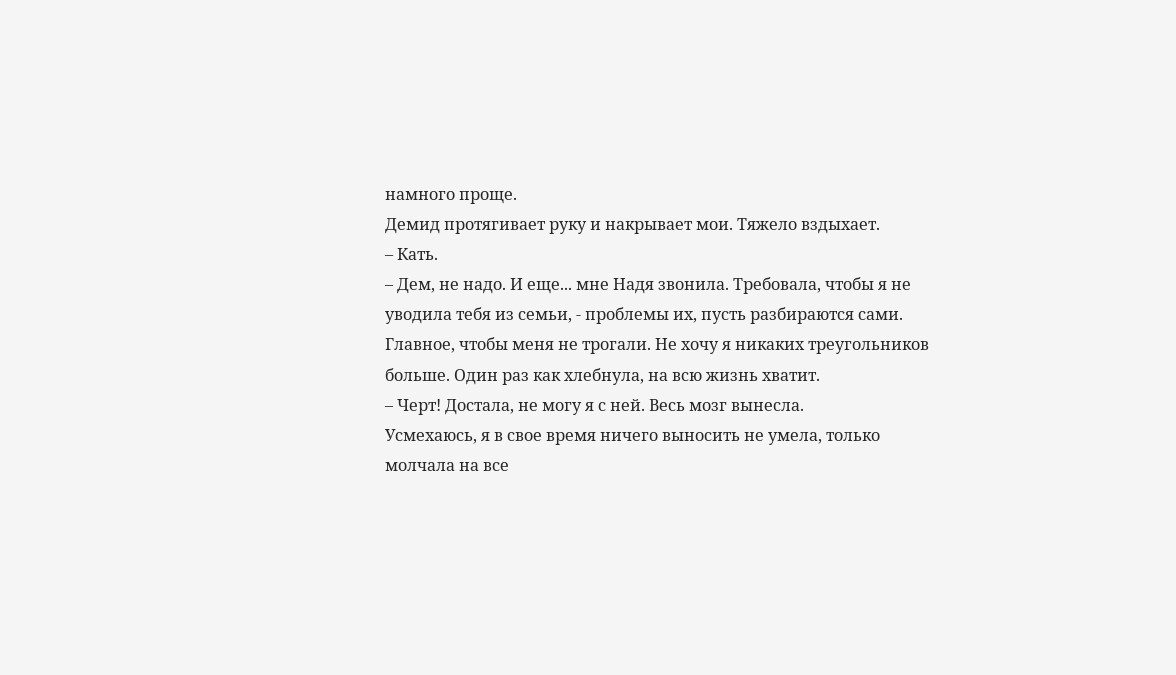намного проще.
Демид протягивает руку и накрывает мои. Тяжело вздыхает.
– Кать.
– Дем, не надо. И еще... мне Надя звонила. Требовала, чтобы я не уводила тебя из семьи, - проблемы их, пусть разбираются сами. Главное, чтобы меня не трогали. Не хочу я никаких треугольников больше. Один раз как хлебнула, на всю жизнь хватит.
– Черт! Достала, не могу я с ней. Весь мозг вынесла.
Усмехаюсь, я в свое время ничего выносить не умела, только молчала на все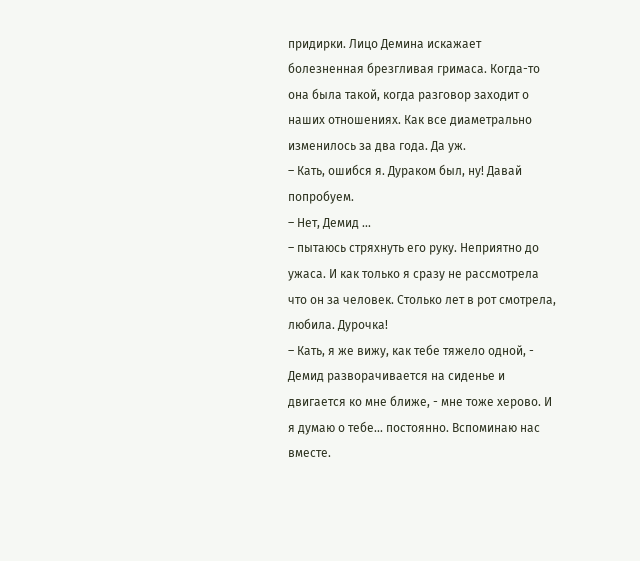придирки. Лицо Демина искажает болезненная брезгливая гримаса. Когда-то она была такой, когда разговор заходит о наших отношениях. Как все диаметрально изменилось за два года. Да уж.
– Кать, ошибся я. Дураком был, ну! Давай попробуем.
– Нет, Демид ...
– пытаюсь стряхнуть его руку. Неприятно до ужаса. И как только я сразу не рассмотрела что он за человек. Столько лет в рот смотрела, любила. Дурочка!
– Кать, я же вижу, как тебе тяжело одной, - Демид разворачивается на сиденье и двигается ко мне ближе, - мне тоже херово. И я думаю о тебе... постоянно. Вспоминаю нас вместе.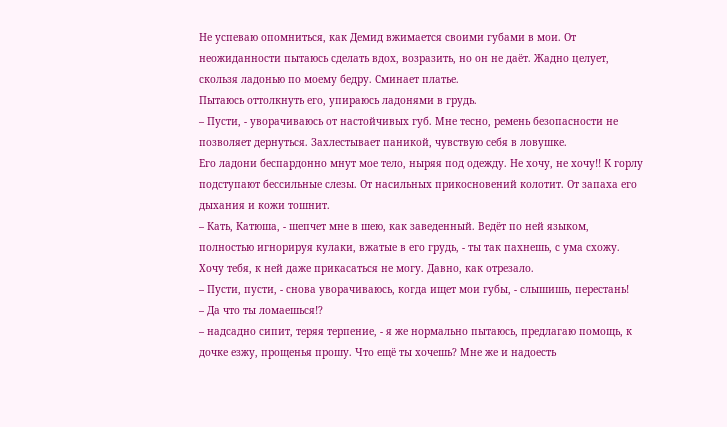Не успеваю опомниться, как Демид вжимается своими губами в мои. От неожиданности пытаюсь сделать вдох, возразить, но он не даёт. Жадно целует, скользя ладонью по моему бедру. Сминает платье.
Пытаюсь оттолкнуть его, упираюсь ладонями в грудь.
– Пусти, - уворачиваюсь от настойчивых губ. Мне тесно, ремень безопасности не позволяет дернуться. Захлестывает паникой, чувствую себя в ловушке.
Его ладони беспардонно мнут мое тело, ныряя под одежду. Не хочу, не хочу!! К горлу подступают бессильные слезы. От насильных прикосновений колотит. От запаха его дыхания и кожи тошнит.
– Кать, Катюша, - шепчет мне в шею, как заведенный. Ведёт по ней языком, полностью игнорируя кулаки, вжатые в его грудь, - ты так пахнешь, с ума схожу. Хочу тебя, к ней даже прикасаться не могу. Давно, как отрезало.
– Пусти, пусти, - снова уворачиваюсь, когда ищет мои губы, - слышишь, перестань!
– Да что ты ломаешься!?
– надсадно сипит, теряя терпение, - я же нормально пытаюсь, предлагаю помощь, к дочке езжу, прощенья прошу. Что ещё ты хочешь? Мне же и надоесть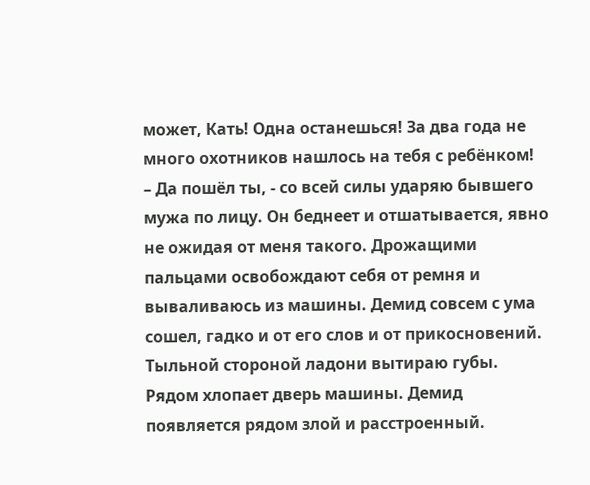может, Кать! Одна останешься! За два года не много охотников нашлось на тебя с ребёнком!
– Да пошёл ты, - со всей силы ударяю бывшего мужа по лицу. Он беднеет и отшатывается, явно не ожидая от меня такого. Дрожащими пальцами освобождают себя от ремня и вываливаюсь из машины. Демид совсем с ума сошел, гадко и от его слов и от прикосновений. Тыльной стороной ладони вытираю губы.
Рядом хлопает дверь машины. Демид появляется рядом злой и расстроенный.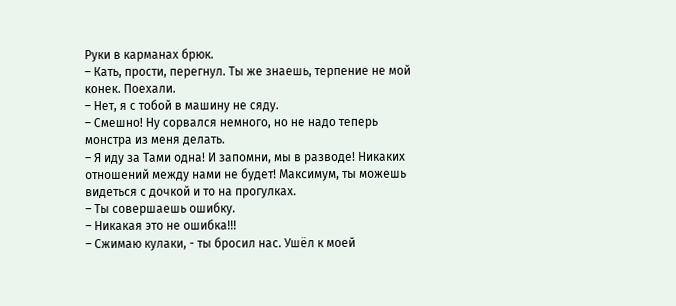Руки в карманах брюк.
– Кать, прости, перегнул. Ты же знаешь, терпение не мой конек. Поехали.
– Нет, я с тобой в машину не сяду.
– Смешно! Ну сорвался немного, но не надо теперь монстра из меня делать.
– Я иду за Тами одна! И запомни, мы в разводе! Никаких отношений между нами не будет! Максимум, ты можешь видеться с дочкой и то на прогулках.
– Ты совершаешь ошибку.
– Никакая это не ошибка!!!
– Сжимаю кулаки, - ты бросил нас. Ушёл к моей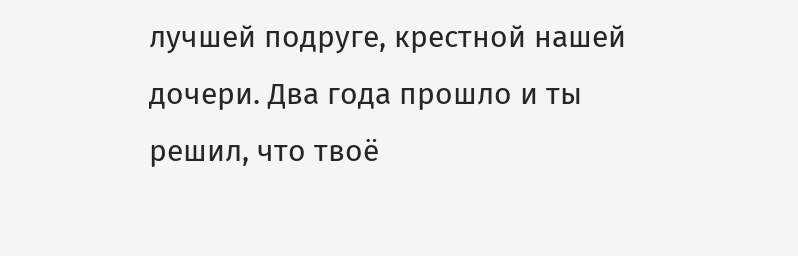лучшей подруге, крестной нашей дочери. Два года прошло и ты решил, что твоё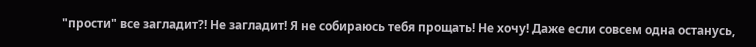"прости" все загладит?! Не загладит! Я не собираюсь тебя прощать! Не хочу! Даже если совсем одна останусь,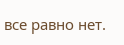все равно нет.